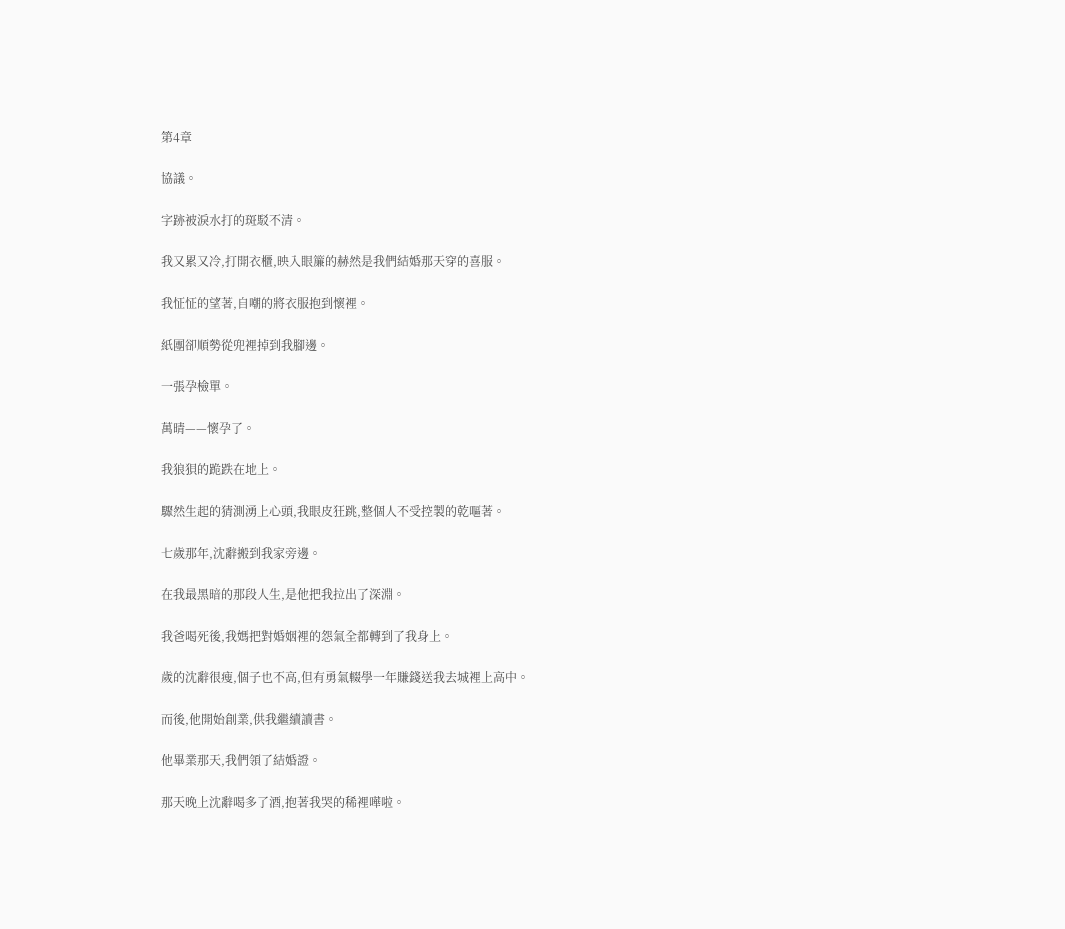第4章

協議。

字跡被淚水打的斑駁不清。

我又累又冷,打開衣櫃,映入眼簾的赫然是我們結婚那天穿的喜服。

我怔怔的望著,自嘲的將衣服抱到懷裡。

紙團卻順勢從兜裡掉到我腳邊。

一張孕檢單。

萬晴——懷孕了。

我狼狽的跪跌在地上。

驟然生起的猜測湧上心頭,我眼皮狂跳,整個人不受控製的乾嘔著。

七歲那年,沈辭搬到我家旁邊。

在我最黑暗的那段人生,是他把我拉出了深淵。

我爸喝死後,我媽把對婚姻裡的怨氣全都轉到了我身上。

歲的沈辭很瘦,個子也不高,但有勇氣輟學一年賺錢送我去城裡上高中。

而後,他開始創業,供我繼續讀書。

他畢業那天,我們領了結婚證。

那天晚上沈辭喝多了酒,抱著我哭的稀裡嘩啦。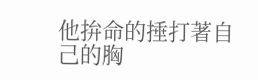他拚命的捶打著自己的胸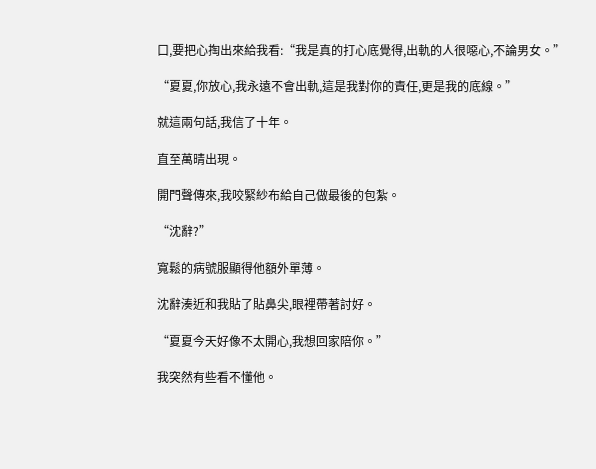口,要把心掏出來給我看:“我是真的打心底覺得,出軌的人很噁心,不論男女。”

“夏夏,你放心,我永遠不會出軌,這是我對你的責任,更是我的底線。”

就這兩句話,我信了十年。

直至萬晴出現。

開門聲傳來,我咬緊紗布給自己做最後的包紮。

“沈辭?”

寬鬆的病號服顯得他額外單薄。

沈辭湊近和我貼了貼鼻尖,眼裡帶著討好。

“夏夏今天好像不太開心,我想回家陪你。”

我突然有些看不懂他。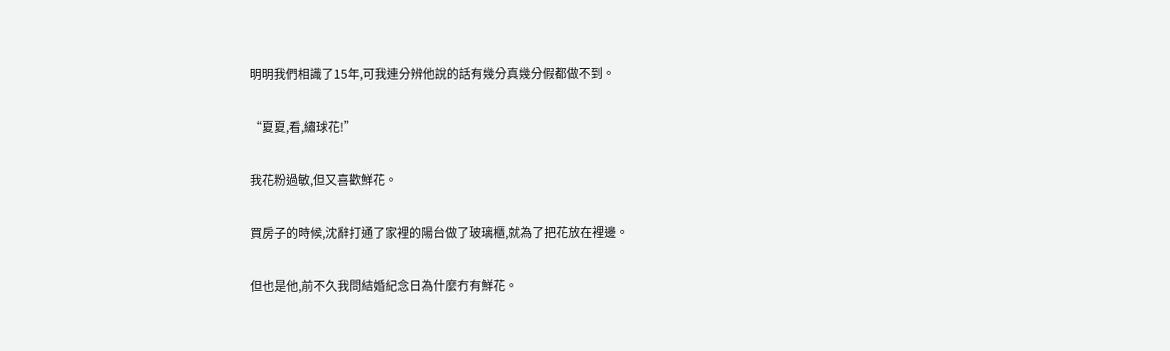明明我們相識了15年,可我連分辨他說的話有幾分真幾分假都做不到。

“夏夏,看,繡球花!”

我花粉過敏,但又喜歡鮮花。

買房子的時候,沈辭打通了家裡的陽台做了玻璃櫃,就為了把花放在裡邊。

但也是他,前不久我問結婚紀念日為什麼冇有鮮花。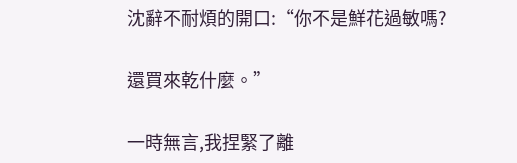沈辭不耐煩的開口:“你不是鮮花過敏嗎?

還買來乾什麼。”

一時無言,我捏緊了離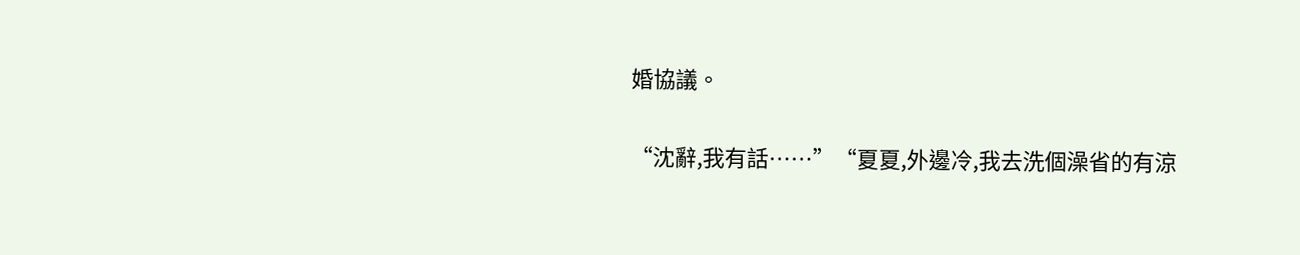婚協議。

“沈辭,我有話……”“夏夏,外邊冷,我去洗個澡省的有涼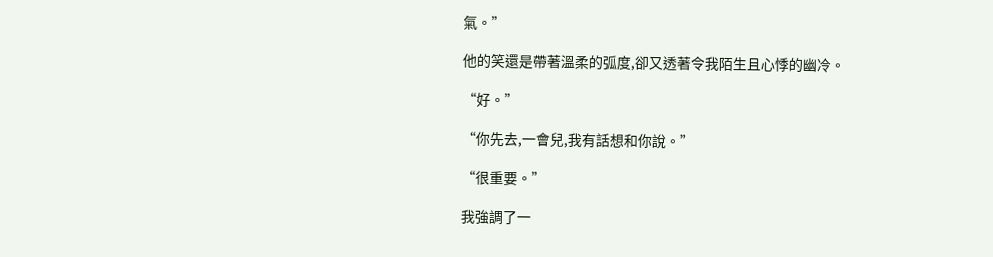氣。”

他的笑還是帶著溫柔的弧度,卻又透著令我陌生且心悸的幽冷。

“好。”

“你先去,一會兒,我有話想和你說。”

“很重要。”

我強調了一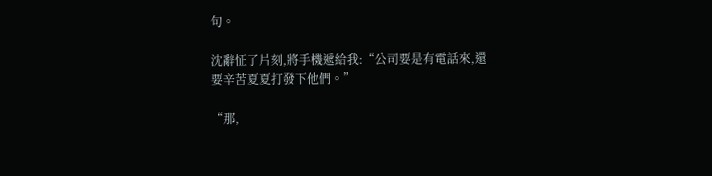句。

沈辭怔了片刻,將手機遞給我:“公司要是有電話來,還要辛苦夏夏打發下他們。”

“那,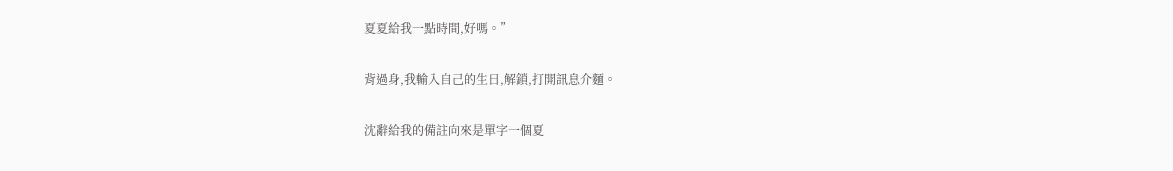夏夏給我一點時間,好嗎。”

背過身,我輸入自己的生日,解鎖,打開訊息介麵。

沈辭給我的備註向來是單字一個夏